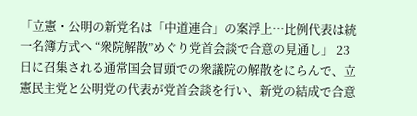「立憲・公明の新党名は「中道連合」の案浮上…比例代表は統一名簿方式へ “衆院解散”めぐり党首会談で合意の見通し」 23日に召集される通常国会冒頭での衆議院の解散をにらんで、立憲民主党と公明党の代表が党首会談を行い、新党の結成で合意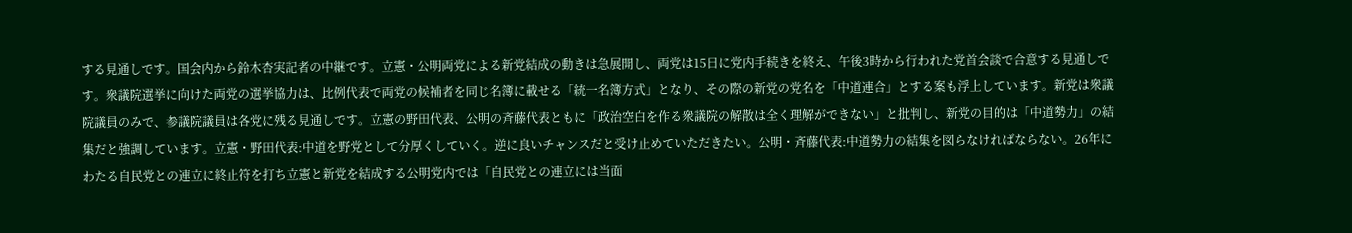する見通しです。国会内から鈴木杏実記者の中継です。立憲・公明両党による新党結成の動きは急展開し、両党は15日に党内手続きを終え、午後3時から行われた党首会談で合意する見通しです。衆議院選挙に向けた両党の選挙協力は、比例代表で両党の候補者を同じ名簿に載せる「統一名簿方式」となり、その際の新党の党名を「中道連合」とする案も浮上しています。新党は衆議院議員のみで、参議院議員は各党に残る見通しです。立憲の野田代表、公明の斉藤代表ともに「政治空白を作る衆議院の解散は全く理解ができない」と批判し、新党の目的は「中道勢力」の結集だと強調しています。立憲・野田代表:中道を野党として分厚くしていく。逆に良いチャンスだと受け止めていただきたい。公明・斉藤代表:中道勢力の結集を図らなければならない。26年にわたる自民党との連立に終止符を打ち立憲と新党を結成する公明党内では「自民党との連立には当面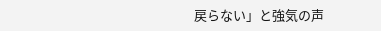戻らない」と強気の声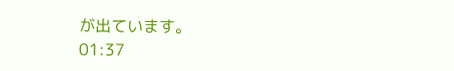が出ています。
01:37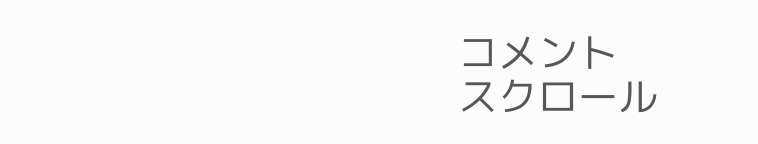コメント
スクロール